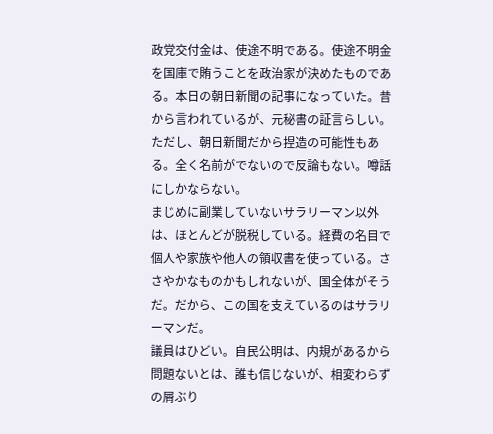政党交付金は、使途不明である。使途不明金を国庫で賄うことを政治家が決めたものである。本日の朝日新聞の記事になっていた。昔から言われているが、元秘書の証言らしい。ただし、朝日新聞だから捏造の可能性もある。全く名前がでないので反論もない。噂話にしかならない。
まじめに副業していないサラリーマン以外は、ほとんどが脱税している。経費の名目で個人や家族や他人の領収書を使っている。ささやかなものかもしれないが、国全体がそうだ。だから、この国を支えているのはサラリーマンだ。
議員はひどい。自民公明は、内規があるから問題ないとは、誰も信じないが、相変わらずの屑ぶり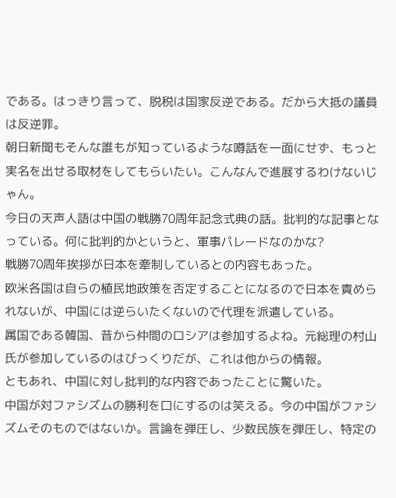である。はっきり言って、脱税は国家反逆である。だから大抵の議員は反逆罪。
朝日新聞もそんな誰もが知っているような噂話を一面にせず、もっと実名を出せる取材をしてもらいたい。こんなんで進展するわけないじゃん。
今日の天声人語は中国の戦勝70周年記念式典の話。批判的な記事となっている。何に批判的かというと、軍事パレードなのかな?
戦勝70周年挨拶が日本を牽制しているとの内容もあった。
欧米各国は自らの植民地政策を否定することになるので日本を責められないが、中国には逆らいたくないので代理を派遣している。
属国である韓国、昔から仲間のロシアは参加するよね。元総理の村山氏が参加しているのはびっくりだが、これは他からの情報。
ともあれ、中国に対し批判的な内容であったことに驚いた。
中国が対ファシズムの勝利を口にするのは笑える。今の中国がファシズムそのものではないか。言論を弾圧し、少数民族を弾圧し、特定の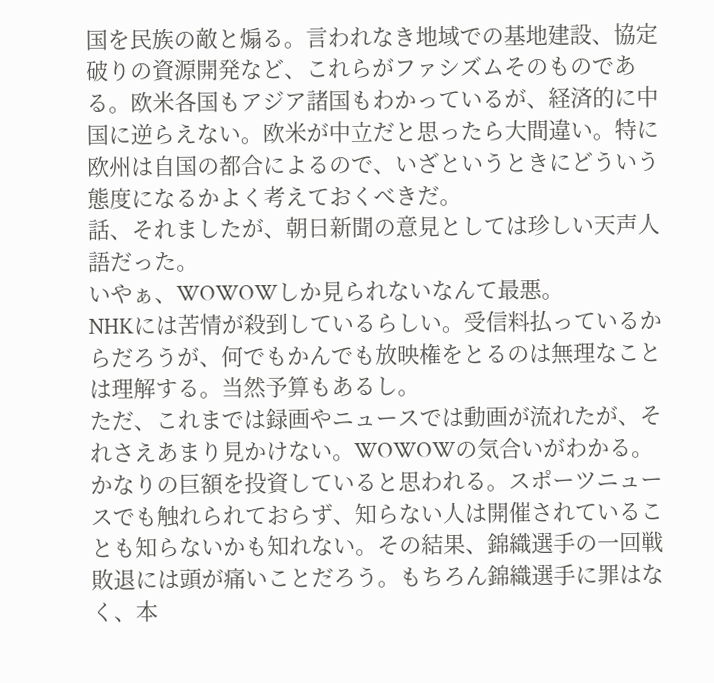国を民族の敵と煽る。言われなき地域での基地建設、協定破りの資源開発など、これらがファシズムそのものである。欧米各国もアジア諸国もわかっているが、経済的に中国に逆らえない。欧米が中立だと思ったら大間違い。特に欧州は自国の都合によるので、いざというときにどういう態度になるかよく考えておくべきだ。
話、それましたが、朝日新聞の意見としては珍しい天声人語だった。
いやぁ、WOWOWしか見られないなんて最悪。
NHKには苦情が殺到しているらしい。受信料払っているからだろうが、何でもかんでも放映権をとるのは無理なことは理解する。当然予算もあるし。
ただ、これまでは録画やニュースでは動画が流れたが、それさえあまり見かけない。WOWOWの気合いがわかる。かなりの巨額を投資していると思われる。スポーツニュースでも触れられておらず、知らない人は開催されていることも知らないかも知れない。その結果、錦織選手の一回戦敗退には頭が痛いことだろう。もちろん錦織選手に罪はなく、本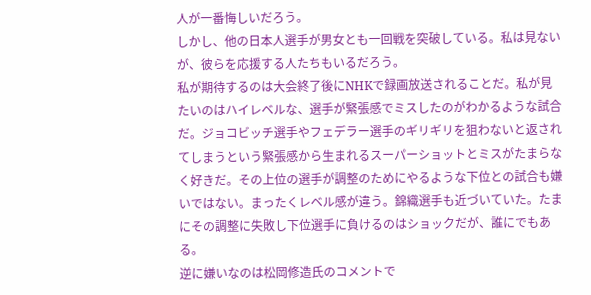人が一番悔しいだろう。
しかし、他の日本人選手が男女とも一回戦を突破している。私は見ないが、彼らを応援する人たちもいるだろう。
私が期待するのは大会終了後にNHKで録画放送されることだ。私が見たいのはハイレベルな、選手が緊張感でミスしたのがわかるような試合だ。ジョコビッチ選手やフェデラー選手のギリギリを狙わないと返されてしまうという緊張感から生まれるスーパーショットとミスがたまらなく好きだ。その上位の選手が調整のためにやるような下位との試合も嫌いではない。まったくレベル感が違う。錦織選手も近づいていた。たまにその調整に失敗し下位選手に負けるのはショックだが、誰にでもある。
逆に嫌いなのは松岡修造氏のコメントで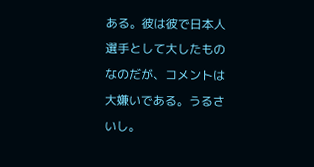ある。彼は彼で日本人選手として大したものなのだが、コメントは大嫌いである。うるさいし。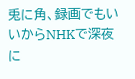兎に角、録画でもいいからNHKで深夜に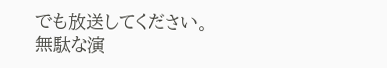でも放送してください。無駄な演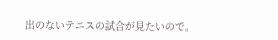出のないテニスの試合が見たいので。